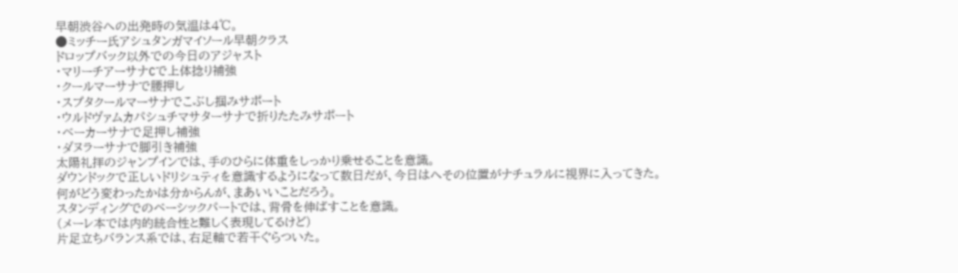早朝渋谷への出発時の気温は4℃。
●ミッチー氏アシュタンガマイソール早朝クラス
ドロップバック以外での今日のアジャスト
・マリーチアーサナCで上体捻り補強
・クールマーサナで腰押し
・スプタクールマーサナでこぶし掴みサポート
・ウルドヴァムカパシュチマサターサナで折りたたみサポート
・ベーカーサナで足押し補強
・ダヌラーサナで脚引き補強
太陽礼拝のジャンプインでは、手のひらに体重をしっかり乗せることを意識。
ダウンドックで正しいドリシュティを意識するようになって数日だが、今日はへその位置がナチュラルに視界に入ってきた。
何がどう変わったかは分からんが、まあいいことだろう。
スタンディングでのベーシックパートでは、背骨を伸ばすことを意識。
(メーレ本では内的統合性と難しく表現してるけど)
片足立ちバランス系では、右足軸で若干ぐらついた。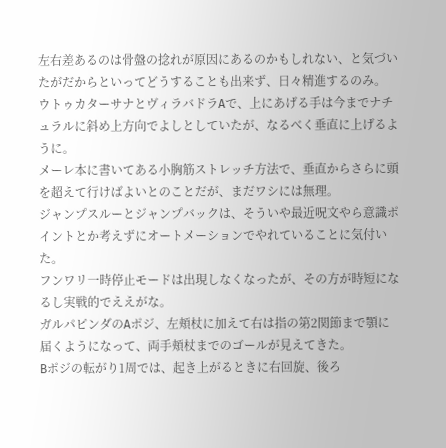左右差あるのは骨盤の捻れが原因にあるのかもしれない、と気づいたがだからといってどうすることも出来ず、日々精進するのみ。
ウトゥカターサナとヴィラバドラAで、上にあげる手は今までナチュラルに斜め上方向でよしとしていたが、なるべく垂直に上げるように。
メーレ本に書いてある小胸筋ストレッチ方法で、垂直からさらに頭を超えて行けばよいとのことだが、まだワシには無理。
ジャンプスルーとジャンプバックは、そういや最近呪文やら意識ポイントとか考えずにオートメーションでやれていることに気付いた。
フンワリ一時停止モードは出現しなくなったが、その方が時短になるし実戦的でええがな。
ガルパピンダのAポジ、左頬杖に加えて右は指の第2関節まで顎に届くようになって、両手頬杖までのゴールが見えてきた。
Bポジの転がり1周では、起き上がるときに右回旋、後ろ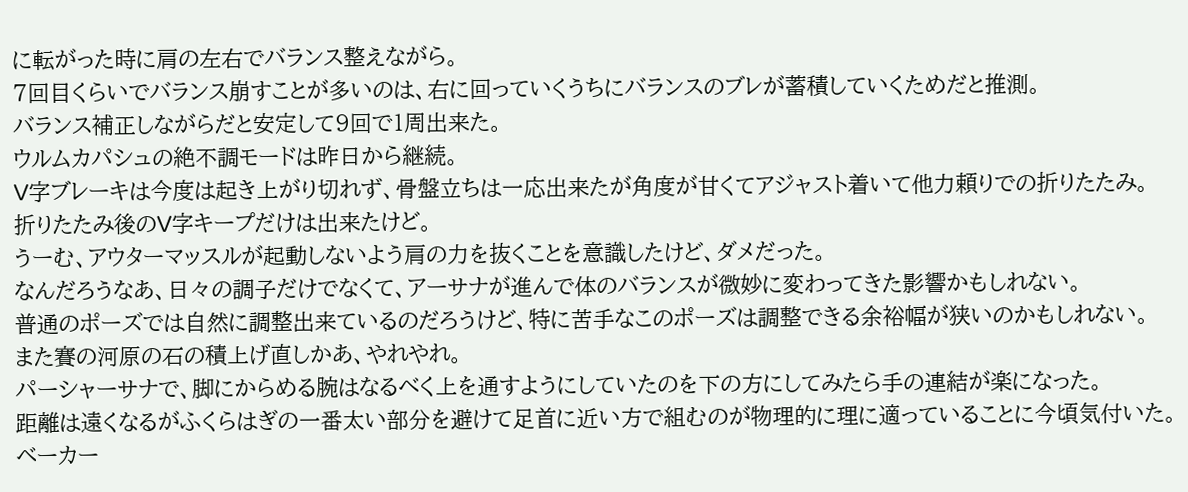に転がった時に肩の左右でバランス整えながら。
7回目くらいでバランス崩すことが多いのは、右に回っていくうちにバランスのブレが蓄積していくためだと推測。
バランス補正しながらだと安定して9回で1周出来た。
ウルムカパシュの絶不調モードは昨日から継続。
V字ブレーキは今度は起き上がり切れず、骨盤立ちは一応出来たが角度が甘くてアジャスト着いて他力頼りでの折りたたみ。
折りたたみ後のV字キープだけは出来たけど。
うーむ、アウターマッスルが起動しないよう肩の力を抜くことを意識したけど、ダメだった。
なんだろうなあ、日々の調子だけでなくて、アーサナが進んで体のバランスが微妙に変わってきた影響かもしれない。
普通のポーズでは自然に調整出来ているのだろうけど、特に苦手なこのポーズは調整できる余裕幅が狭いのかもしれない。
また賽の河原の石の積上げ直しかあ、やれやれ。
パーシャーサナで、脚にからめる腕はなるべく上を通すようにしていたのを下の方にしてみたら手の連結が楽になった。
距離は遠くなるがふくらはぎの一番太い部分を避けて足首に近い方で組むのが物理的に理に適っていることに今頃気付いた。
ベーカー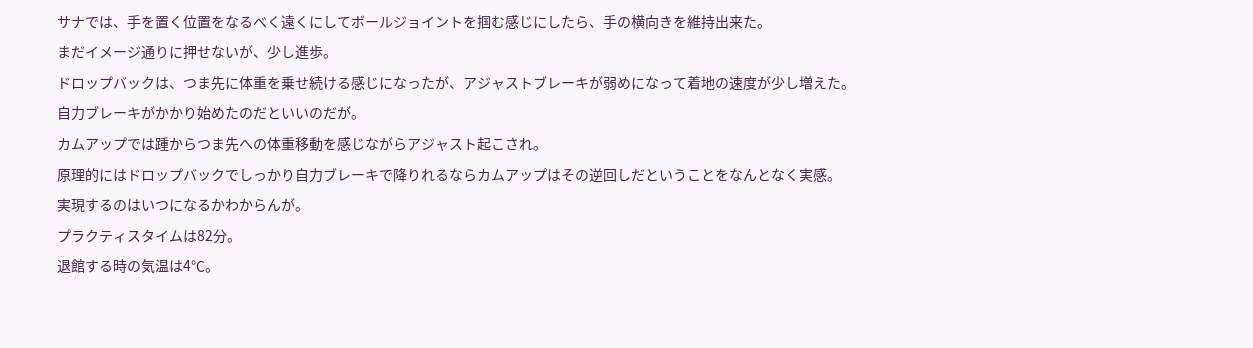サナでは、手を置く位置をなるべく遠くにしてボールジョイントを掴む感じにしたら、手の横向きを維持出来た。
まだイメージ通りに押せないが、少し進歩。
ドロップバックは、つま先に体重を乗せ続ける感じになったが、アジャストブレーキが弱めになって着地の速度が少し増えた。
自力ブレーキがかかり始めたのだといいのだが。
カムアップでは踵からつま先への体重移動を感じながらアジャスト起こされ。
原理的にはドロップバックでしっかり自力ブレーキで降りれるならカムアップはその逆回しだということをなんとなく実感。
実現するのはいつになるかわからんが。
プラクティスタイムは82分。
退館する時の気温は4℃。